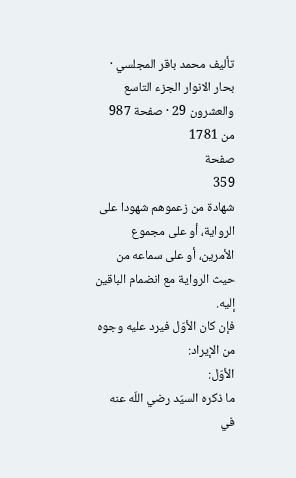تأليف محمد باقر المجلسي · بحار الانوار الجزء التاسع والعشرون 29 · صفحة 987 من 1781
صفحة
359
شهادة من زعموهم شهودا على الرواية، أو على مجموع الأمرين، أو على سماعه من حيث الرواية مع انضمام الباقين إليه.
فإن كان الأوّل فيرد عليه وجوه من الإيراد:
الأوّل:
ما ذكره السيّد رضي اللّه عنه في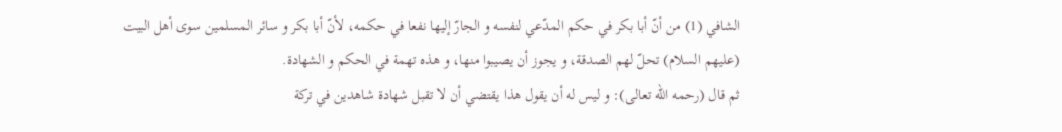الشافي (1) من أنّ أبا بكر في حكم المدّعي لنفسه و الجارّ إليها نفعا في حكمه، لأنّ أبا بكر و سائر المسلمين سوى أهل البيت (عليهم السلام) تحلّ لهم الصدقة، و يجوز أن يصيبوا منها، و هذه تهمة في الحكم و الشهادة.
ثم قال (رحمه الله تعالى): و ليس له أن يقول هذا يقتضي أن لا تقبل شهادة شاهدين في تركة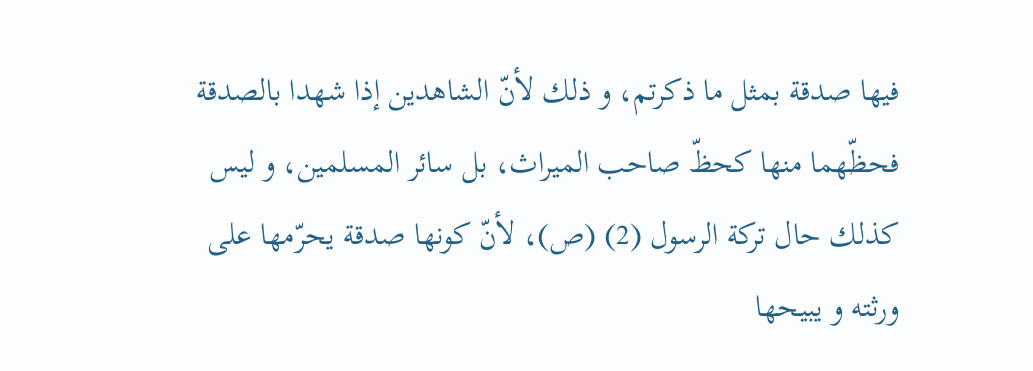فيها صدقة بمثل ما ذكرتم، و ذلك لأنّ الشاهدين إذا شهدا بالصدقة فحظّهما منها كحظّ صاحب الميراث، بل سائر المسلمين، و ليس كذلك حال تركة الرسول (2) (ص)، لأنّ كونها صدقة يحرّمها على ورثته و يبيحها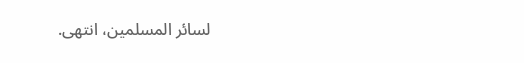لسائر المسلمين، انتهى.